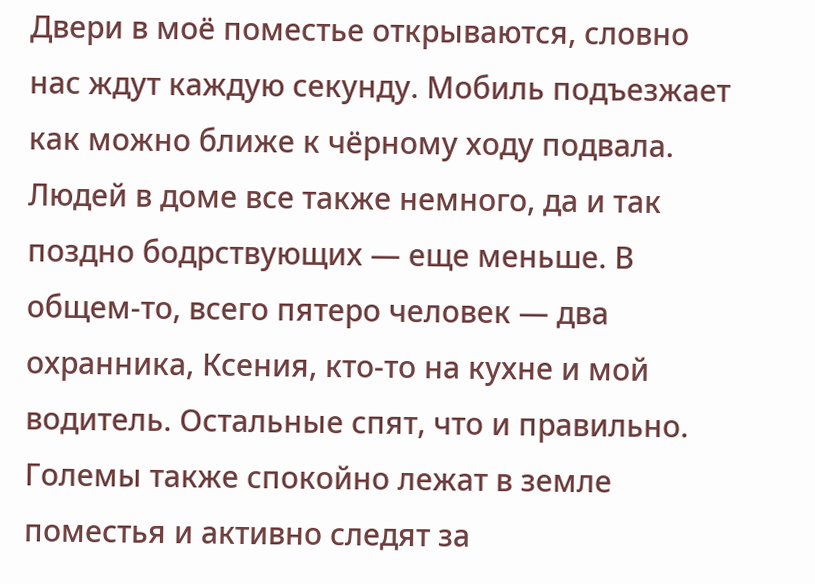Двери в моё поместье открываются, словно нас ждут каждую секунду. Мобиль подъезжает как можно ближе к чёрному ходу подвала.
Людей в доме все также немного, да и так поздно бодрствующих — еще меньше. В общем-то, всего пятеро человек — два охранника, Ксения, кто-то на кухне и мой водитель. Остальные спят, что и правильно.
Големы также спокойно лежат в земле поместья и активно следят за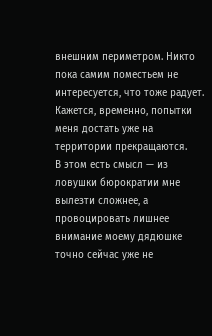внешним периметром. Никто пока самим поместьем не интересуется, что тоже радует. Кажется, временно, попытки меня достать уже на территории прекращаются.
В этом есть смысл — из ловушки бюрократии мне вылезти сложнее, а провоцировать лишнее внимание моему дядюшке точно сейчас уже не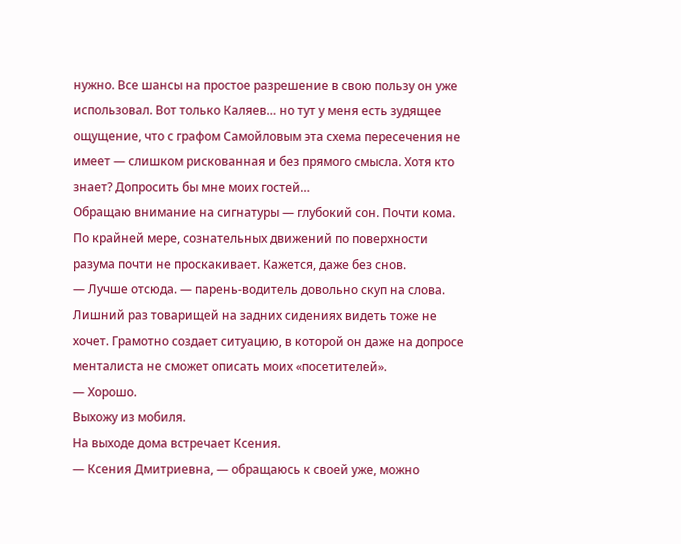нужно. Все шансы на простое разрешение в свою пользу он уже использовал. Вот только Каляев… но тут у меня есть зудящее ощущение, что с графом Самойловым эта схема пересечения не имеет — слишком рискованная и без прямого смысла. Хотя кто знает? Допросить бы мне моих гостей…
Обращаю внимание на сигнатуры — глубокий сон. Почти кома. По крайней мере, сознательных движений по поверхности разума почти не проскакивает. Кажется, даже без снов.
— Лучше отсюда. — парень-водитель довольно скуп на слова. Лишний раз товарищей на задних сидениях видеть тоже не хочет. Грамотно создает ситуацию, в которой он даже на допросе менталиста не сможет описать моих «посетителей».
— Хорошо.
Выхожу из мобиля.
На выходе дома встречает Ксения.
— Ксения Дмитриевна, — обращаюсь к своей уже, можно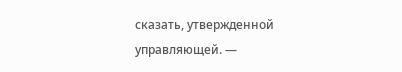сказать, утвержденной управляющей. —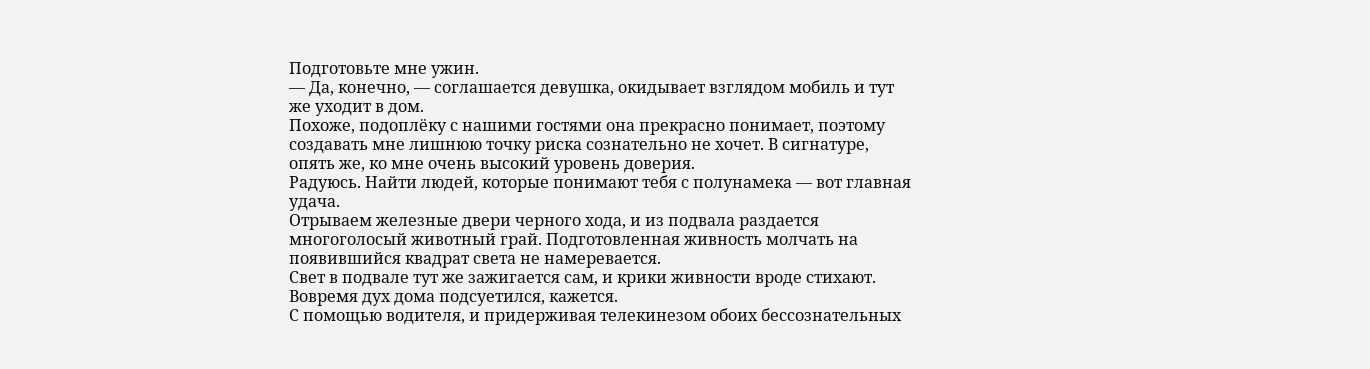Подготовьте мне ужин.
— Да, конечно, — соглашается девушка, окидывает взглядом мобиль и тут же уходит в дом.
Похоже, подоплёку с нашими гостями она прекрасно понимает, поэтому создавать мне лишнюю точку риска сознательно не хочет. В сигнатуре, опять же, ко мне очень высокий уровень доверия.
Радуюсь. Найти людей, которые понимают тебя с полунамека — вот главная удача.
Отрываем железные двери черного хода, и из подвала раздается многоголосый животный грай. Подготовленная живность молчать на появившийся квадрат света не намеревается.
Свет в подвале тут же зажигается сам, и крики живности вроде стихают. Вовремя дух дома подсуетился, кажется.
С помощью водителя, и придерживая телекинезом обоих бессознательных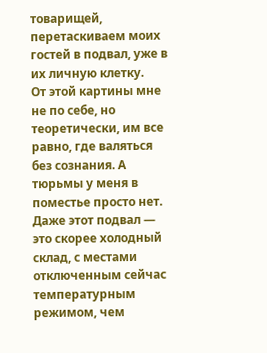товарищей, перетаскиваем моих гостей в подвал, уже в их личную клетку.
От этой картины мне не по себе, но теоретически, им все равно, где валяться без сознания. А тюрьмы у меня в поместье просто нет.
Даже этот подвал — это скорее холодный склад, с местами отключенным сейчас температурным режимом, чем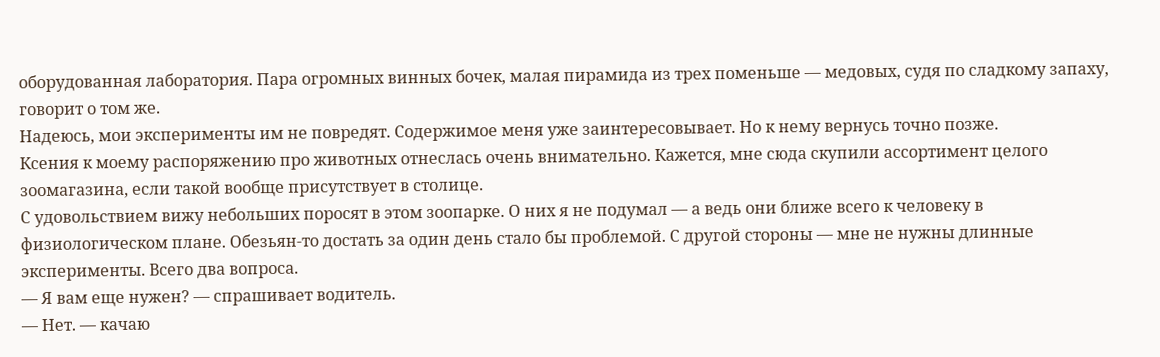оборудованная лаборатория. Пара огромных винных бочек, малая пирамида из трех поменьше — медовых, судя по сладкому запаху, говорит о том же.
Надеюсь, мои эксперименты им не повредят. Содержимое меня уже заинтересовывает. Но к нему вернусь точно позже.
Ксения к моему распоряжению про животных отнеслась очень внимательно. Кажется, мне сюда скупили ассортимент целого зоомагазина, если такой вообще присутствует в столице.
С удовольствием вижу небольших поросят в этом зоопарке. О них я не подумал — а ведь они ближе всего к человеку в физиологическом плане. Обезьян-то достать за один день стало бы проблемой. С другой стороны — мне не нужны длинные эксперименты. Всего два вопроса.
— Я вам еще нужен? — спрашивает водитель.
— Нет. — качаю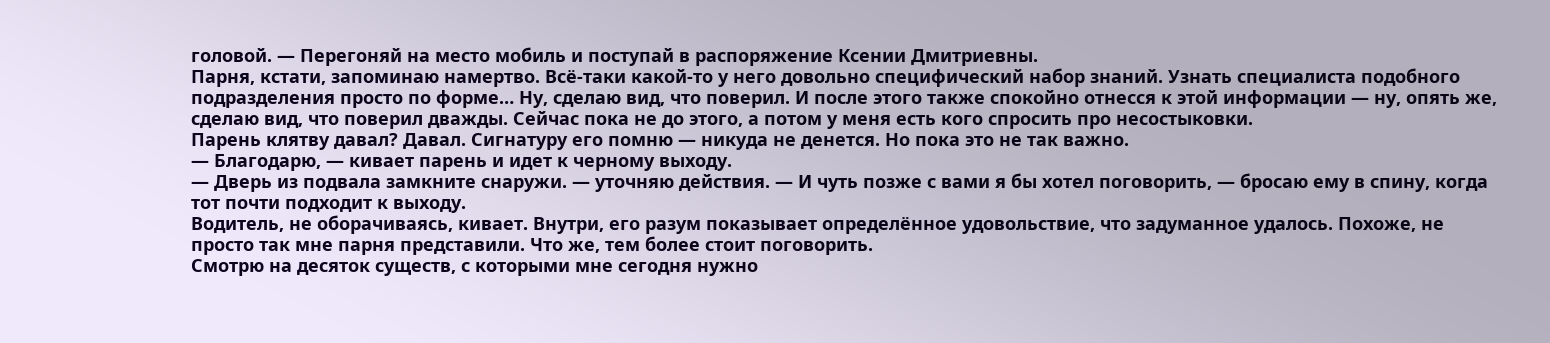головой. — Перегоняй на место мобиль и поступай в распоряжение Ксении Дмитриевны.
Парня, кстати, запоминаю намертво. Всё-таки какой-то у него довольно специфический набор знаний. Узнать специалиста подобного подразделения просто по форме… Ну, сделаю вид, что поверил. И после этого также спокойно отнесся к этой информации — ну, опять же, сделаю вид, что поверил дважды. Сейчас пока не до этого, а потом у меня есть кого спросить про несостыковки.
Парень клятву давал? Давал. Сигнатуру его помню — никуда не денется. Но пока это не так важно.
— Благодарю, — кивает парень и идет к черному выходу.
— Дверь из подвала замкните снаружи. — уточняю действия. — И чуть позже с вами я бы хотел поговорить, — бросаю ему в спину, когда тот почти подходит к выходу.
Водитель, не оборачиваясь, кивает. Внутри, его разум показывает определённое удовольствие, что задуманное удалось. Похоже, не просто так мне парня представили. Что же, тем более стоит поговорить.
Смотрю на десяток существ, с которыми мне сегодня нужно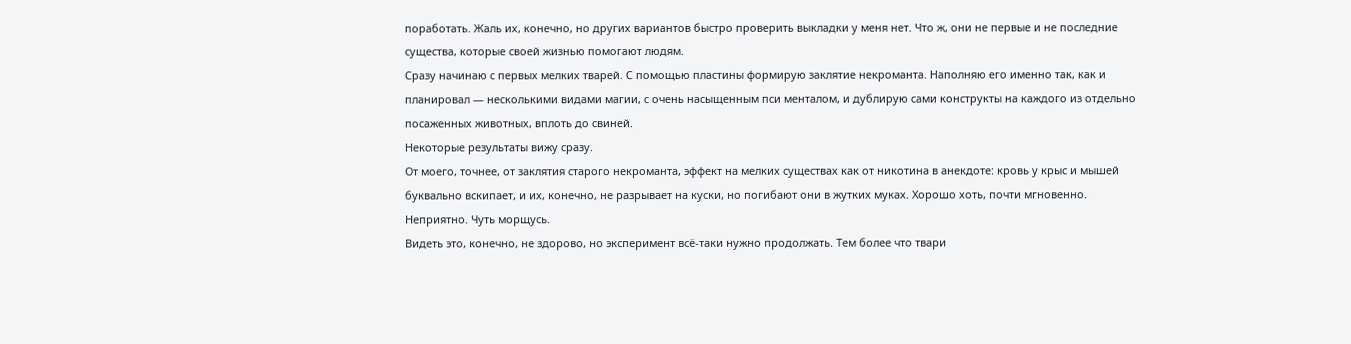поработать. Жаль их, конечно, но других вариантов быстро проверить выкладки у меня нет. Что ж, они не первые и не последние существа, которые своей жизнью помогают людям.
Сразу начинаю с первых мелких тварей. С помощью пластины формирую заклятие некроманта. Наполняю его именно так, как и планировал — несколькими видами магии, с очень насыщенным пси менталом, и дублирую сами конструкты на каждого из отдельно посаженных животных, вплоть до свиней.
Некоторые результаты вижу сразу.
От моего, точнее, от заклятия старого некроманта, эффект на мелких существах как от никотина в анекдоте: кровь у крыс и мышей буквально вскипает, и их, конечно, не разрывает на куски, но погибают они в жутких муках. Хорошо хоть, почти мгновенно.
Неприятно. Чуть морщусь.
Видеть это, конечно, не здорово, но эксперимент всё-таки нужно продолжать. Тем более что твари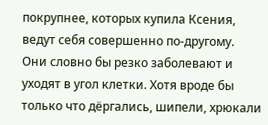покрупнее, которых купила Ксения, ведут себя совершенно по-другому.
Они словно бы резко заболевают и уходят в угол клетки. Хотя вроде бы только что дёргались, шипели, хрюкали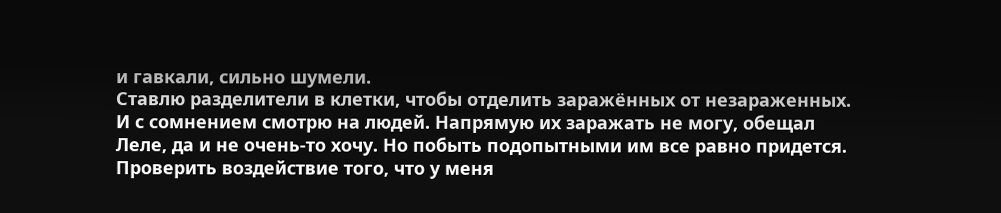и гавкали, сильно шумели.
Ставлю разделители в клетки, чтобы отделить заражённых от незараженных.
И с сомнением смотрю на людей. Напрямую их заражать не могу, обещал Леле, да и не очень-то хочу. Но побыть подопытными им все равно придется. Проверить воздействие того, что у меня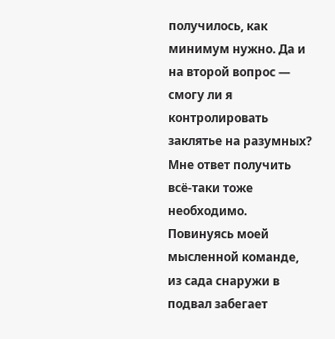получилось, как минимум нужно. Да и на второй вопрос — смогу ли я контролировать заклятье на разумных? Мне ответ получить всё-таки тоже необходимо.
Повинуясь моей мысленной команде, из сада снаружи в подвал забегает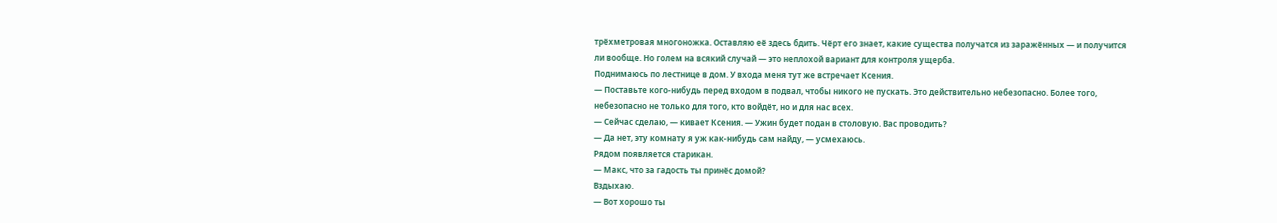трёхметровая многоножка. Оставляю её здесь бдить. Чёрт его знает, какие существа получатся из заражённых — и получится ли вообще. Но голем на всякий случай — это неплохой вариант для контроля ущерба.
Поднимаюсь по лестнице в дом. У входа меня тут же встречает Ксения.
— Поставьте кого-нибудь перед входом в подвал, чтобы никого не пускать. Это действительно небезопасно. Более того, небезопасно не только для того, кто войдёт, но и для нас всех.
— Сейчас сделаю, — кивает Ксения. — Ужин будет подан в столовую. Вас проводить?
— Да нет, эту комнату я уж как-нибудь сам найду, — усмехаюсь.
Рядом появляется старикан.
— Макс, что за гадость ты принёс домой?
Вздыхаю.
— Вот хорошо ты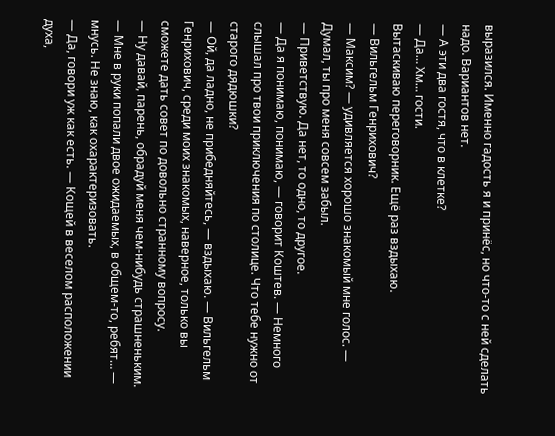выразился. Именно гадость я и принёс, но что-то с ней сделать надо. Вариантов нет.
— А эти два гостя, что в клетке?
— Да… Хм… гости.
Вытаскиваю переговорник. Ещё раз вздыхаю.
— Вильгельм Генрихович?
— Максим? — удивляется хорошо знакомый мне голос. — Думал, ты про меня совсем забыл.
— Приветствую. Да нет, то одно, то другое.
— Да я понимаю, понимаю, — говорит Коштев. — Немного слышал про твои приключения по столице. Что тебе нужно от старого дядюшки?
— Ой, да ладно, не прибедняйтесь, — вздыхаю. — Вильгельм Генрихович, среди моих знакомых, наверное, только вы сможете дать совет по довольно странному вопросу.
— Ну давай, парень, обрадуй меня чем-нибудь страшненьким.
— Мне в руки попали двое ожидаемых, в общем-то, ребят… — мнусь. Не знаю, как охарактеризовать.
— Да, говори уж как есть. — Кощей в веселом расположении духа,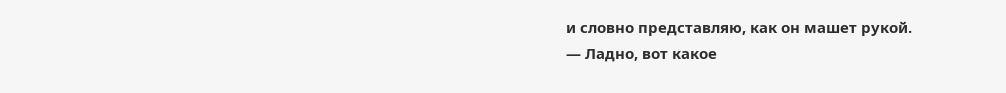и словно представляю, как он машет рукой.
— Ладно, вот какое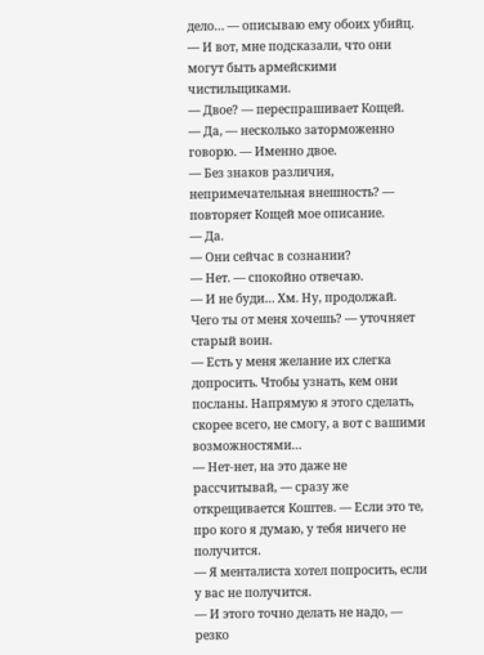дело… — описываю ему обоих убийц. — И вот, мне подсказали, что они могут быть армейскими чистильщиками.
— Двое? — переспрашивает Кощей.
— Да, — несколько заторможенно говорю. — Именно двое.
— Без знаков различия, непримечательная внешность? — повторяет Кощей мое описание.
— Да.
— Они сейчас в сознании?
— Нет. — спокойно отвечаю.
— И не буди… Хм. Ну, продолжай. Чего ты от меня хочешь? — уточняет старый воин.
— Есть у меня желание их слегка допросить. Чтобы узнать, кем они посланы. Напрямую я этого сделать, скорее всего, не смогу, а вот с вашими возможностями…
— Нет-нет, на это даже не рассчитывай, — сразу же открещивается Коштев. — Если это те, про кого я думаю, у тебя ничего не получится.
— Я менталиста хотел попросить, если у вас не получится.
— И этого точно делать не надо, — резко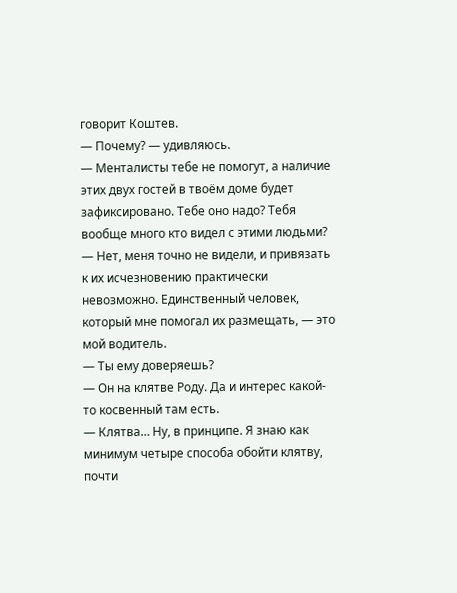говорит Коштев.
— Почему? — удивляюсь.
— Менталисты тебе не помогут, а наличие этих двух гостей в твоём доме будет зафиксировано. Тебе оно надо? Тебя вообще много кто видел с этими людьми?
— Нет, меня точно не видели, и привязать к их исчезновению практически невозможно. Единственный человек, который мне помогал их размещать, — это мой водитель.
— Ты ему доверяешь?
— Он на клятве Роду. Да и интерес какой-то косвенный там есть.
— Клятва… Ну, в принципе. Я знаю как минимум четыре способа обойти клятву, почти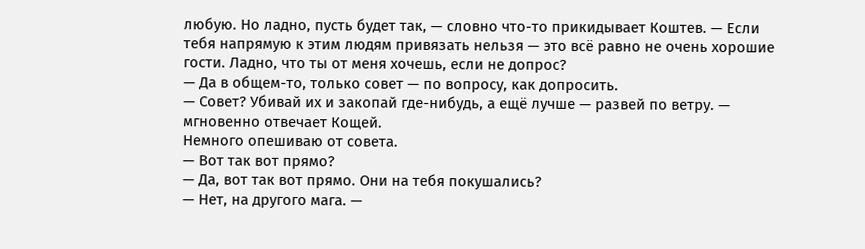любую. Но ладно, пусть будет так, — словно что-то прикидывает Коштев. — Если тебя напрямую к этим людям привязать нельзя — это всё равно не очень хорошие гости. Ладно, что ты от меня хочешь, если не допрос?
— Да в общем-то, только совет — по вопросу, как допросить.
— Совет? Убивай их и закопай где-нибудь, а ещё лучше — развей по ветру. — мгновенно отвечает Кощей.
Немного опешиваю от совета.
— Вот так вот прямо?
— Да, вот так вот прямо. Они на тебя покушались?
— Нет, на другого мага. —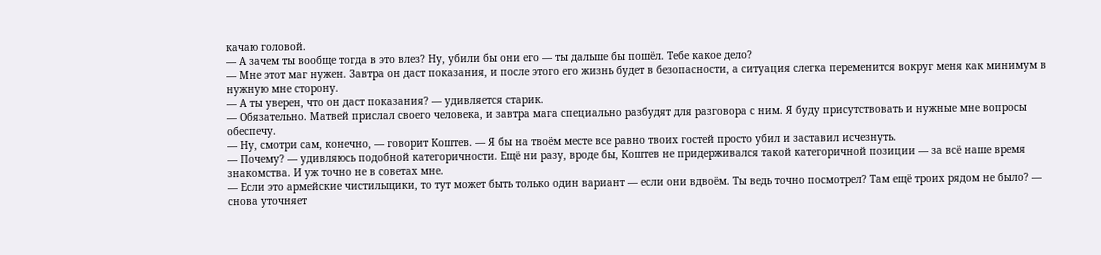качаю головой.
— А зачем ты вообще тогда в это влез? Ну, убили бы они его — ты дальше бы пошёл. Тебе какое дело?
— Мне этот маг нужен. Завтра он даст показания, и после этого его жизнь будет в безопасности, а ситуация слегка переменится вокруг меня как минимум в нужную мне сторону.
— А ты уверен, что он даст показания? — удивляется старик.
— Обязательно. Матвей прислал своего человека, и завтра мага специально разбудят для разговора с ним. Я буду присутствовать и нужные мне вопросы обеспечу.
— Ну, смотри сам, конечно, — говорит Коштев. — Я бы на твоём месте все равно твоих гостей просто убил и заставил исчезнуть.
— Почему? — удивляюсь подобной категоричности. Ещё ни разу, вроде бы, Коштев не придерживался такой категоричной позиции — за всё наше время знакомства. И уж точно не в советах мне.
— Если это армейские чистильщики, то тут может быть только один вариант — если они вдвоём. Ты ведь точно посмотрел? Там ещё троих рядом не было? — снова уточняет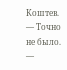Коштев.
— Точно не было.
—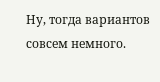Ну, тогда вариантов совсем немного.